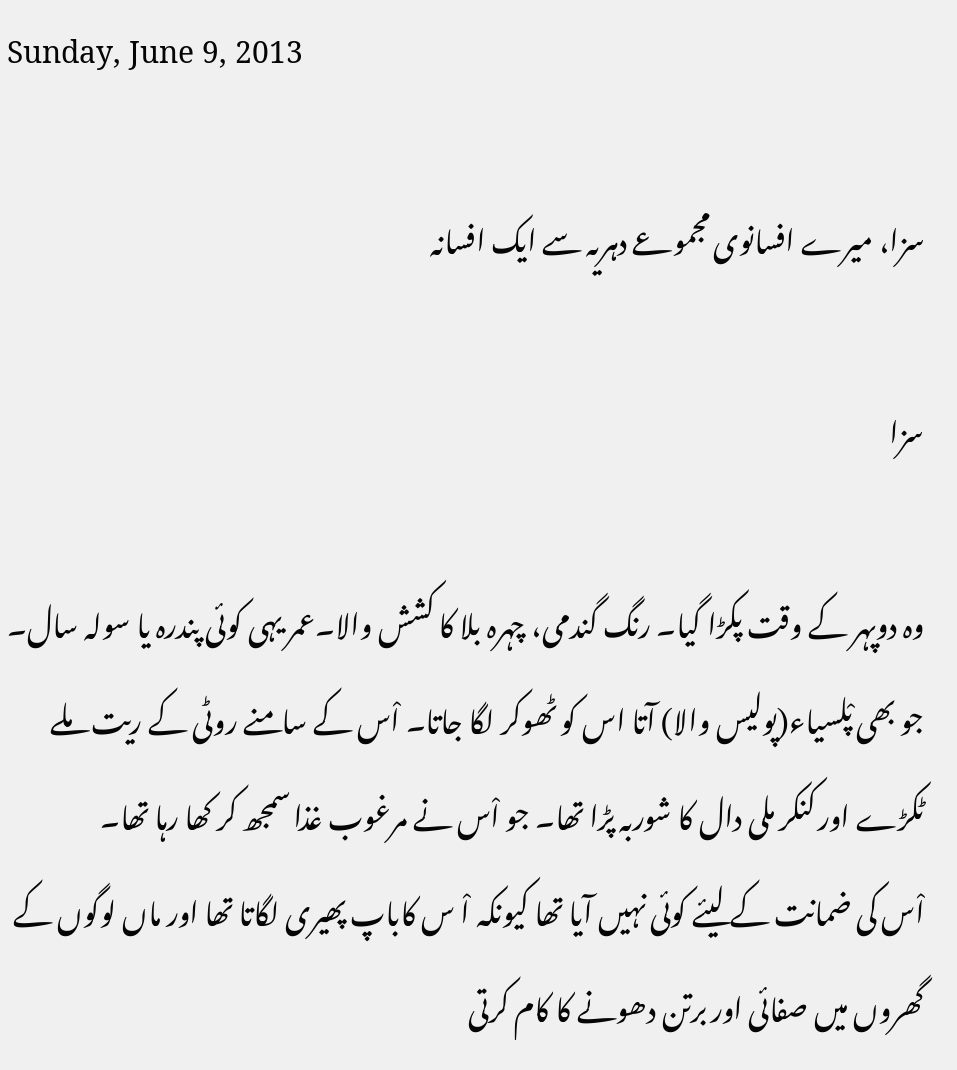Sunday, June 9, 2013

سزا، میرے افسانوی مجموعے دہریہ سے ایک افسانہ

سزا

وہ دوپہر کے وقت پکڑا گیا۔ رنگ گندمی، چہرہ بلا کا کشش والا۔عمر یہی کوئی پندرہ یا سولہ سال۔ جو بھی پْلسیاء(پولیس والا) آتا اس کو ٹھوکر لگا جاتا۔ اْس کے سامنے روٹی کے ریت ملے ٹکڑے اور کنکر ملی دال کا شوربہ پڑا تھا۔ جو اْس نے مرغوب غذا سمجھ کر کھا رہا تھا۔
اْس کی ضمانت کے لیئے کوئی نہیں آیا تھا کیونکہ اْ س کاباپ پھیری لگاتا تھا اور ماں لوگوں کے گھروں میں صفائی اور برتن دھونے کا کام کرتی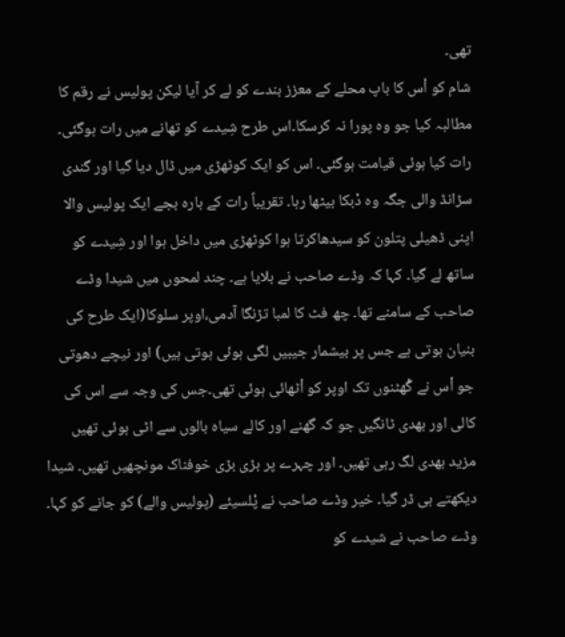تھی۔
شام کو اْس کا باپ محلے کے معزز بندے کو لے کر آیا لیکن پولیس نے رقم کا مطالبہ کیا جو وہ پورا نہ کرسکا۔اس طرح شِیدے کو تھانے میں رات ہوگئی۔
رات کیا ہوئی قیامت ہوگئی۔ اس کو ایک کوٹھڑی میں ڈال دیا گیا اور گندی سڑانڈ والی جگہ وہ دْبکا بیٹھا رہا۔ تقریباً رات کے بارہ بجے ایک پولیس والا اپنی ڈھیلی پتلون کو سیدھاکرتا ہوا کوٹھڑی میں داخل ہوا اور شِیدے کو ساتھ لے گیا۔ کہا کہ وڈے صاحب نے بلایا ہے۔ چند لمحوں میں شیدا وڈے صاحب کے سامنے تھا۔ چھ فٹ کا لمبا تڑنگا آدمی،اوپر سلوکا(ایک طرح کی بنیان ہوتی ہے جس پر بیشمار جیبیں لگی ہوئی ہوتی ہیں) اور نیچے دھوتی جو اْس نے گْھٹنوں تک اوپر کو اْٹھائی ہوئی تھی۔جس کی وجہ سے اس کی کالی اور بھدی ٹانگیں جو کہ گھنے اور کالے سیاہ بالوں سے اٹی ہوئی تھیں مزید بھدی لگ رہی تھیں۔ اور چہرے پر بڑی بڑی خوفناک مونچھیں تھیں۔ شیدا دیکھتے ہی ڈر گیا۔ خیر وڈے صاحب نے پْلسیئے (پولیس والے) کو جانے کو کہا۔ وڈے صاحب نے شیدے کو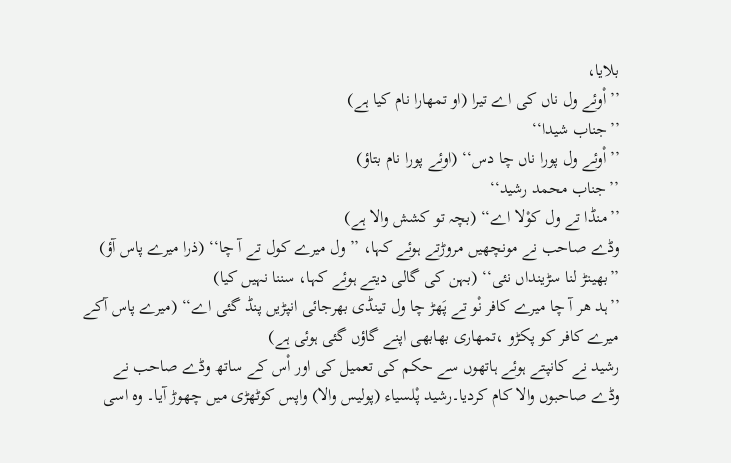بلایا،
’’اْوئے ول ناں کی اے تیرا (او تمھارا نام کیا ہے)
’’جناب شیدا‘‘
’’اْوئے ول پورا ناں چا دس‘‘ (اوئے پورا نام بتاؤ)
’’جناب محمد رشید‘‘
’’منڈا تے ول کوْلا اے‘‘ (بچہ تو کشش والا ہے)
وڈے صاحب نے مونچھیں مروڑتے ہوئے کہا، ’’ ول میرے کول تے آ چا‘‘ (ذرا میرے پاس آؤ)
’’بھینڑ لنا سڑینداں نئی‘‘ (بہن کی گالی دیتے ہوئے کہا، سننا نہیں کیا)
’’ہد ھر آ چا میرے کافر نْو تے پَھڑ چا ول تینڈی بھرجائی انپڑیں پنڈ گئی اے‘‘ (میرے پاس آکے میرے کافر کو پکڑو ،تمھاری بھابھی اپنے گاؤں گئی ہوئی ہے)
رشید نے کانپتے ہوئے ہاتھوں سے حکم کی تعمیل کی اور اْس کے ساتھ وڈے صاحب نے وڈے صاحبوں والا کام کردیا۔رشید پْلسیاء (پولیس والا) واپس کوٹھڑی میں چھوڑ آیا۔ وہ اسی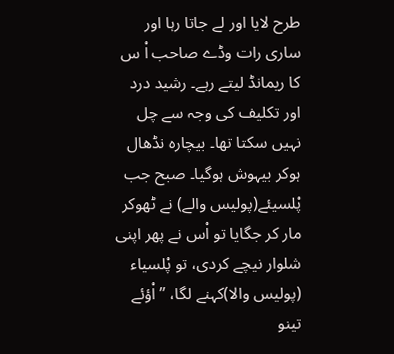طرح لایا اور لے جاتا رہا اور ساری رات وڈے صاحب اْ س کا ریمانڈ لیتے رہے۔ رشید درد اور تکلیف کی وجہ سے چل نہیں سکتا تھا۔ بیچارہ نڈھال ہوکر بیہوش ہوگیا۔ صبح جب پْلسیئے(پولیس والے) نے ٹھوکر مار کر جگایا تو اْس نے پھر اپنی شلوار نیچے کردی، تو پْلسیاء (پولیس والا)کہنے لگا، ’’اْؤئے تینو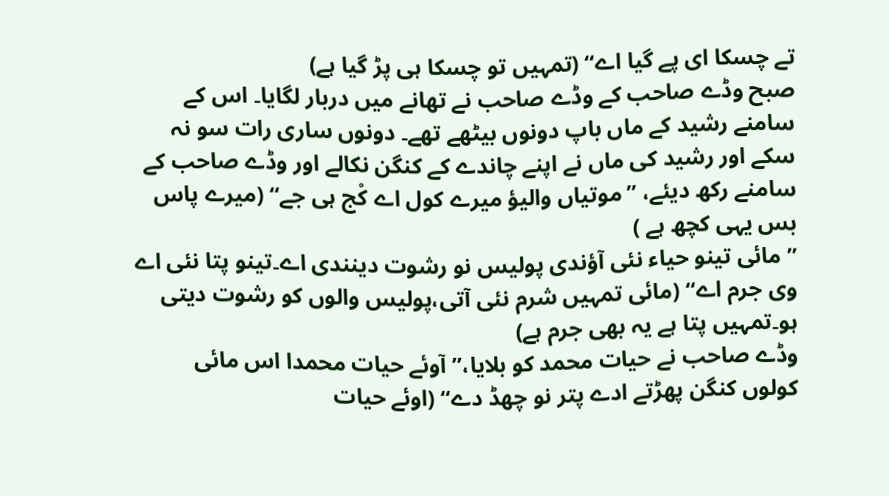تے چسکا ای پے گیا اے‘‘ (تمہیں تو چسکا ہی پڑ گیا ہے)
صبح وڈے صاحب کے وڈے صاحب نے تھانے میں دربار لگایا۔ اس کے سامنے رشید کے ماں باپ دونوں بیٹھے تھے۔ دونوں ساری رات سو نہ سکے اور رشید کی ماں نے اپنے چاندے کے کنگن نکالے اور وڈے صاحب کے سامنے رکھ دیئے، ’’موتیاں والیؤ میرے کول اے کْج ہی جے‘‘ (میرے پاس بس یہی کچھ ہے )
’’مائی تینو حیاء نئی آؤندی پولیس نو رشوت دینندی اے۔تینو پتا نئی اے وی جرم اے‘‘ (مائی تمہیں شرم نئی آتی،پولیس والوں کو رشوت دیتی ہو۔تمہیں پتا ہے یہ بھی جرم ہے)
وڈے صاحب نے حیات محمد کو بلایا،’’آوئے حیات محمدا اس مائی کولوں کنگن پھڑتے ادے پتر نو چھڈ دے‘‘ (اوئے حیات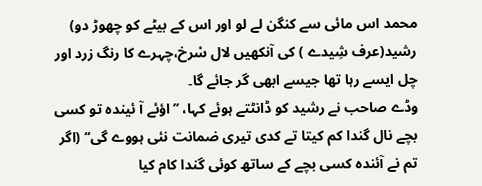محمد اس مائی سے کنگن لے لو اور اس کے بیٹے کو چھوڑ دو)
رشید(عرف شِیدے ) کی آنکھیں لال سْرخ،چہرے کا رنگ زرد اور چل ایسے رہا تھا جیسے ابھی گر جائے گا۔
وڈے صاحب نے رشید کو ڈانٹتے ہوئے کہا، ’’اؤئے آ ئیندہ تو کسی بچے نال گندا کم کیتا تے کدی تیری ضمانت نئی ہووے گی‘‘ (اگر تم نے آئندہ کسی بچے کے ساتھ کوئی گندا کام کیا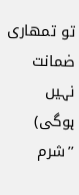تو تمھاری ضمانت نہیں ہوگی)
’’شرم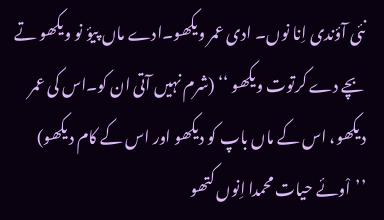نئی آؤندی اِنا نوں۔ ادی عمر ویکھو۔ادے ماں پیؤ نو ویکھو تے بچے دے کرتوت ویکھو ‘‘ (شرم نہیں آتی ان کو۔اس کی عمر دیکھو، اس کے ماں باپ کو دیکھو اور اس کے کام دیکھو)
’’اْوئے حیات محمدا اِنوں کتھو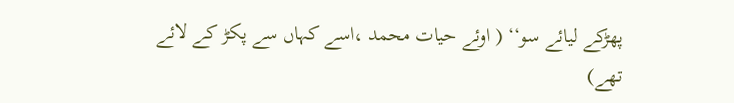پھڑکے لیائے سو‘‘ ( اوئے حیات محمد ،اسے کہاں سے پکڑ کے لائے تھے)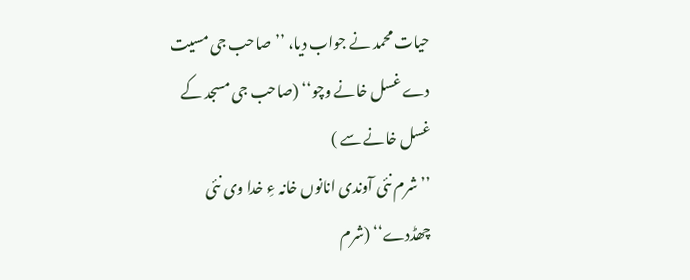حیات محمد نے جواب دیا، ’’صاحب جی مسیت دے غسل خانے وچو‘‘ (صاحب جی مسجد کے غسل خانے سے )
’’شرم نئی آوندی انانوں خانہ ءِ خدا وی نئی چھڈدے‘‘ (شرم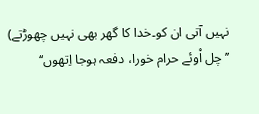نہیں آتی ان کو۔خدا کا گھر بھی نہیں چھوڑتے)
’’چل اْوئے حرام خورا، دفعہ ہوجا اِتھوں‘‘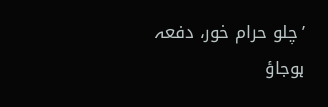’چلو حرام خور، دفعہ ہوجاؤ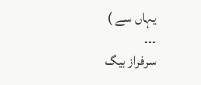یہاں سے )
۔۔۔
سرفراز بیگ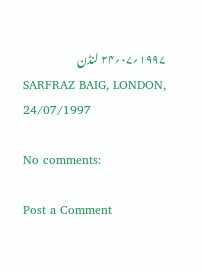۱۹۹۷؍۰۷؍۲۴ لنڈن
SARFRAZ BAIG, LONDON, 24/07/1997

No comments:

Post a Comment